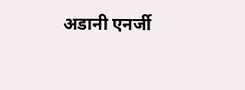अडानी एनर्जी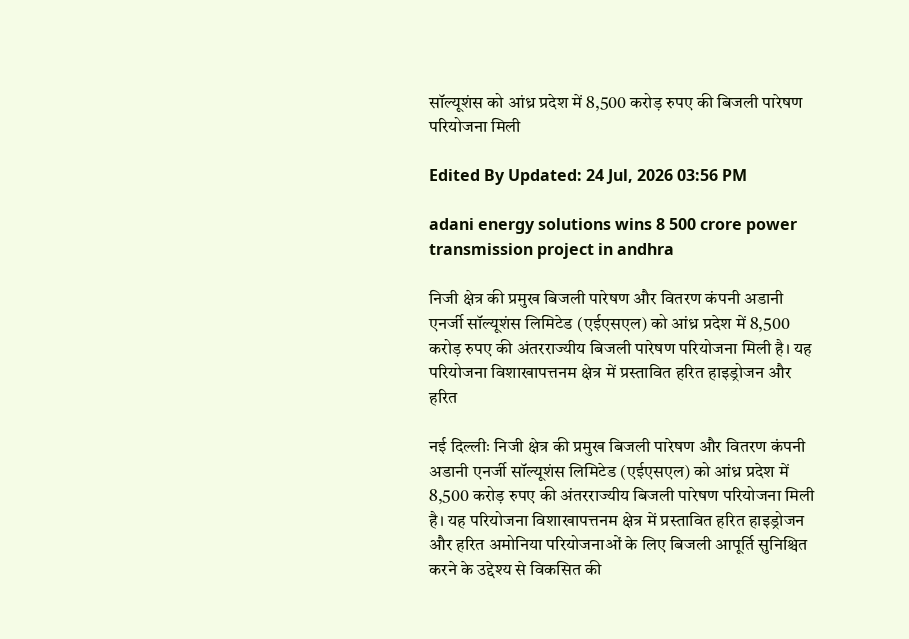सॉल्यूशंस को आंध्र प्रदेश में 8,500 करोड़ रुपए की बिजली पारेषण परियोजना मिली

Edited By Updated: 24 Jul, 2026 03:56 PM

adani energy solutions wins 8 500 crore power transmission project in andhra

निजी क्षेत्र की प्रमुख बिजली पारेषण और वितरण कंपनी अडानी एनर्जी सॉल्यूशंस लिमिटेड (एईएसएल) को आंध्र प्रदेश में 8,500 करोड़ रुपए की अंतरराज्यीय बिजली पारेषण परियोजना मिली है। यह परियोजना विशाखापत्तनम क्षेत्र में प्रस्तावित हरित हाइड्रोजन और हरित

नई दिल्लीः निजी क्षेत्र की प्रमुख बिजली पारेषण और वितरण कंपनी अडानी एनर्जी सॉल्यूशंस लिमिटेड (एईएसएल) को आंध्र प्रदेश में 8,500 करोड़ रुपए की अंतरराज्यीय बिजली पारेषण परियोजना मिली है। यह परियोजना विशाखापत्तनम क्षेत्र में प्रस्तावित हरित हाइड्रोजन और हरित अमोनिया परियोजनाओं के लिए बिजली आपूर्ति सुनिश्चित करने के उद्देश्य से विकसित की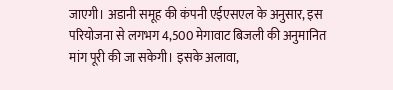जाएगी। अडानी समूह की कंपनी एईएसएल के अनुसार, इस परियोजना से लगभग 4,500 मेगावाट बिजली की अनुमानित मांग पूरी की जा सकेगी। इसके अलावा,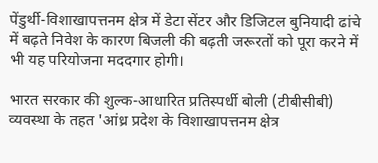पेंडुर्थी-विशाखापत्तनम क्षेत्र में डेटा सेंटर और डिजिटल बुनियादी ढांचे में बढ़ते निवेश के कारण बिजली की बढ़ती जरूरतों को पूरा करने में भी यह परियोजना मददगार होगी।

भारत सरकार की शुल्क-आधारित प्रतिस्पर्धी बोली (टीबीसीबी) व्यवस्था के तहत 'आंध्र प्रदेश के विशाखापत्तनम क्षेत्र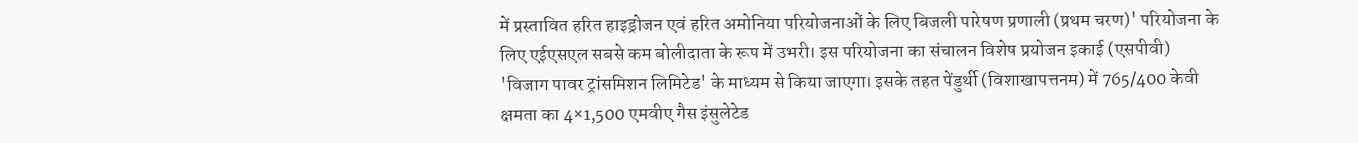में प्रस्तावित हरित हाइड्रोजन एवं हरित अमोनिया परियोजनाओं के लिए बिजली पारेषण प्रणाली (प्रथम चरण)' परियोजना के लिए एईएसएल सबसे कम बोलीदाता के रूप में उभरी। इस परियोजना का संचालन विशेष प्रयोजन इकाई (एसपीवी) 'विजाग पावर ट्रांसमिशन लिमिटेड' के माध्यम से किया जाएगा। इसके तहत पेंडुर्थी (विशाखापत्तनम) में 765/400 केवी क्षमता का 4×1,500 एमवीए गैस इंसुलेटेड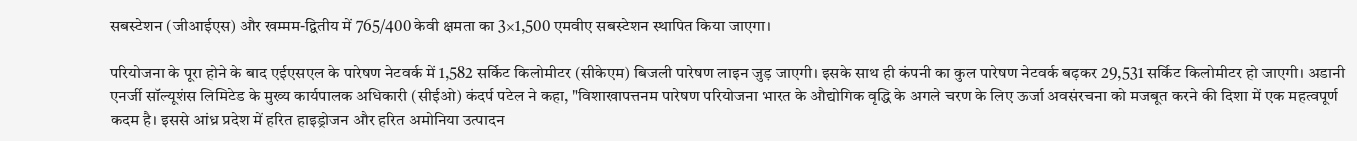सबस्टेशन (जीआईएस) और खम्मम-द्वितीय में 765/400 केवी क्षमता का 3×1,500 एमवीए सबस्टेशन स्थापित किया जाएगा।

परियोजना के पूरा होने के बाद एईएसएल के पारेषण नेटवर्क में 1,582 सर्किट किलोमीटर (सीकेएम) बिजली पारेषण लाइन जुड़ जाएगी। इसके साथ ही कंपनी का कुल पारेषण नेटवर्क बढ़कर 29,531 सर्किट किलोमीटर हो जाएगी। अडानी एनर्जी सॉल्यूशंस लिमिटेड के मुख्य कार्यपालक अधिकारी (सीईओ) कंदर्प पटेल ने कहा, "विशाखापत्तनम पारेषण परियोजना भारत के औद्योगिक वृद्धि के अगले चरण के लिए ऊर्जा अवसंरचना को मजबूत करने की दिशा में एक महत्वपूर्ण कदम है। इससे आंध्र प्रदेश में हरित हाइड्रोजन और हरित अमोनिया उत्पादन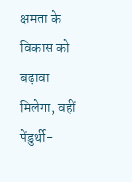क्षमता के विकास को बढ़ावा मिलेगा, वहीं पेंडुर्थी-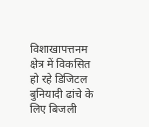विशाखापत्तनम क्षेत्र में विकसित हो रहे डिजिटल बुनियादी ढांचे के लिए बिजली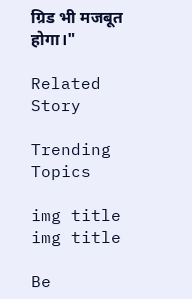ग्रिड भी मजबूत होगा।"

Related Story

Trending Topics

img title
img title

Be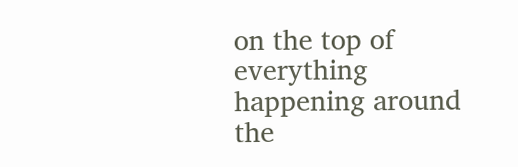on the top of everything happening around the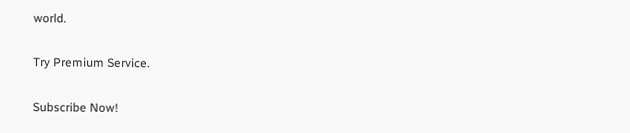world.

Try Premium Service.

Subscribe Now!